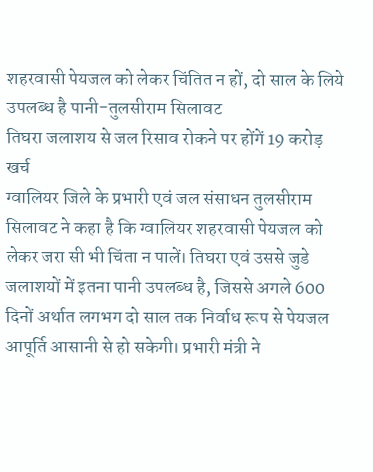शहरवासी पेयजल को लेकर चिंतित न हों, दो साल के लिये उपलब्ध है पानी-तुलसीराम सिलावट
तिघरा जलाशय से जल रिसाव रोकने पर होंगें 19 करोड़ खर्च
ग्वालियर जिले के प्रभारी एवं जल संसाधन तुलसीराम सिलावट ने कहा है कि ग्वालियर शहरवासी पेयजल को लेकर जरा सी भी चिंता न पालें। तिघरा एवं उससे जुडे जलाशयों में इतना पानी उपलब्ध है, जिससे अगले 600 दिनों अर्थात लगभग दो साल तक निर्वाध रूप से पेयजल आपूर्ति आसानी से हो सकेगी। प्रभारी मंत्री ने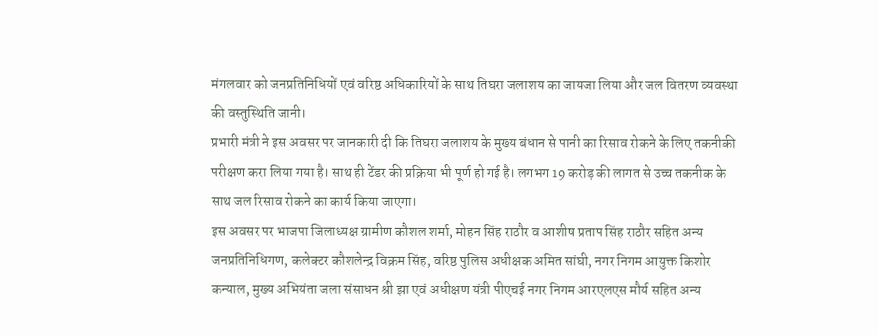मंगलवार को जनप्रतिनिधियों एवं वरिष्ठ अधिकारियों के साथ तिघरा जलाशय का जायजा लिया और जल वितरण व्यवस्था की वस्तुस्थिति जानी।
प्रभारी मंत्री ने इस अवसर पर जानकारी दी कि तिघरा जलाशय के मुख्य बंधान से पानी का रिसाव रोकने के लिए तकनीकी परीक्षण करा लिया गया है। साथ ही टेंडर की प्रक्रिया भी पूर्ण हो गई है। लगभग 19 करोड़ की लागत से उच्च तकनीक के साथ जल रिसाव रोकने का कार्य किया जाएगा।
इस अवसर पर भाजपा जिलाध्यक्ष ग्रामीण कौशल शर्मा, मोहन सिंह राठौर व आशीष प्रताप सिंह राठौर सहित अन्य जनप्रतिनिधिगण, कलेक्टर कौशलेन्द्र विक्रम सिंह, वरिष्ठ पुलिस अधीक्षक अमित सांघी, नगर निगम आयुक्त किशोर कन्याल, मुख्य अभियंता जला संसाधन श्री झा एवं अधीक्षण यंत्री पीएचई नगर निगम आरएलएस मौर्य सहित अन्य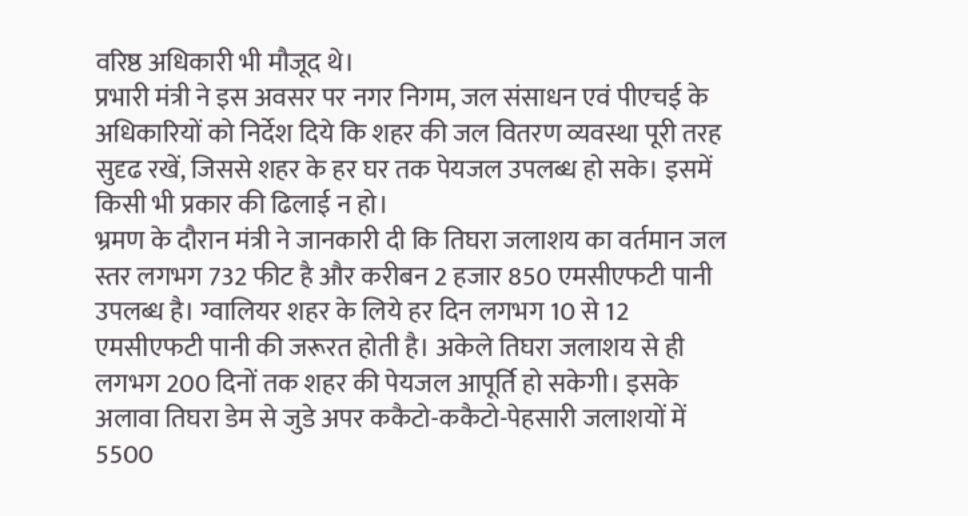वरिष्ठ अधिकारी भी मौजूद थे।
प्रभारी मंत्री ने इस अवसर पर नगर निगम, जल संसाधन एवं पीएचई के अधिकारियों को निर्देश दिये कि शहर की जल वितरण व्यवस्था पूरी तरह सुदृढ रखें, जिससे शहर के हर घर तक पेयजल उपलब्ध हो सके। इसमें किसी भी प्रकार की ढिलाई न हो।
भ्रमण के दौरान मंत्री ने जानकारी दी कि तिघरा जलाशय का वर्तमान जल स्तर लगभग 732 फीट है और करीबन 2 हजार 850 एमसीएफटी पानी उपलब्ध है। ग्वालियर शहर के लिये हर दिन लगभग 10 से 12 एमसीएफटी पानी की जरूरत होती है। अकेले तिघरा जलाशय से ही लगभग 200 दिनों तक शहर की पेयजल आपूर्ति हो सकेगी। इसके अलावा तिघरा डेम से जुडे अपर ककैटो-ककैटो-पेहसारी जलाशयों में 5500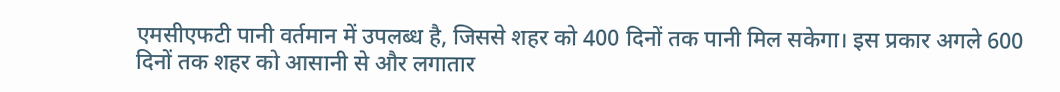एमसीएफटी पानी वर्तमान में उपलब्ध है, जिससे शहर को 400 दिनों तक पानी मिल सकेगा। इस प्रकार अगले 600 दिनों तक शहर को आसानी से और लगातार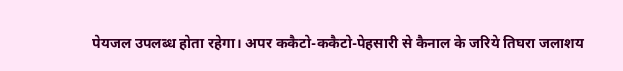पेयजल उपलब्ध होता रहेगा। अपर ककैटो-ककैटो-पेहसारी से कैनाल के जरिये तिघरा जलाशय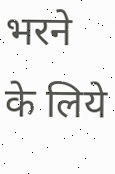भरने के लिये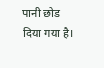पानी छोड दिया गया है।